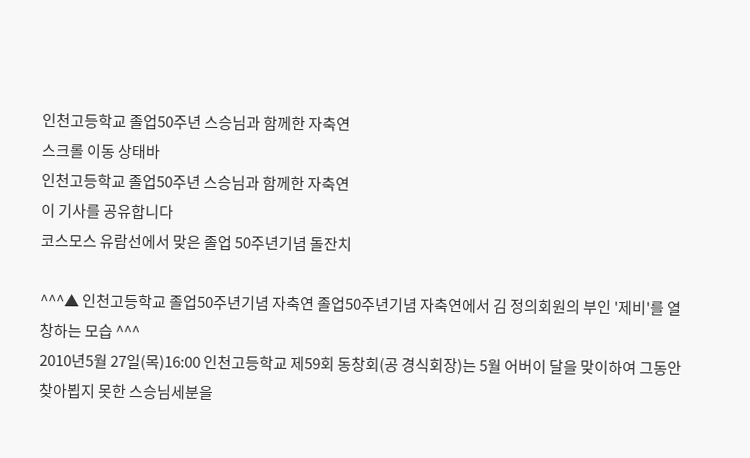인천고등학교 졸업50주년 스승님과 함께한 자축연
스크롤 이동 상태바
인천고등학교 졸업50주년 스승님과 함께한 자축연
이 기사를 공유합니다
코스모스 유람선에서 맞은 졸업 50주년기념 돌잔치

^^^▲ 인천고등학교 졸업50주년기념 자축연 졸업50주년기념 자축연에서 김 정의회원의 부인 '제비'를 열창하는 모습 ^^^
2010년5월 27일(목)16:00 인천고등학교 제59회 동창회(공 경식회장)는 5월 어버이 달을 맞이하여 그동안 찾아뵙지 못한 스승님세분을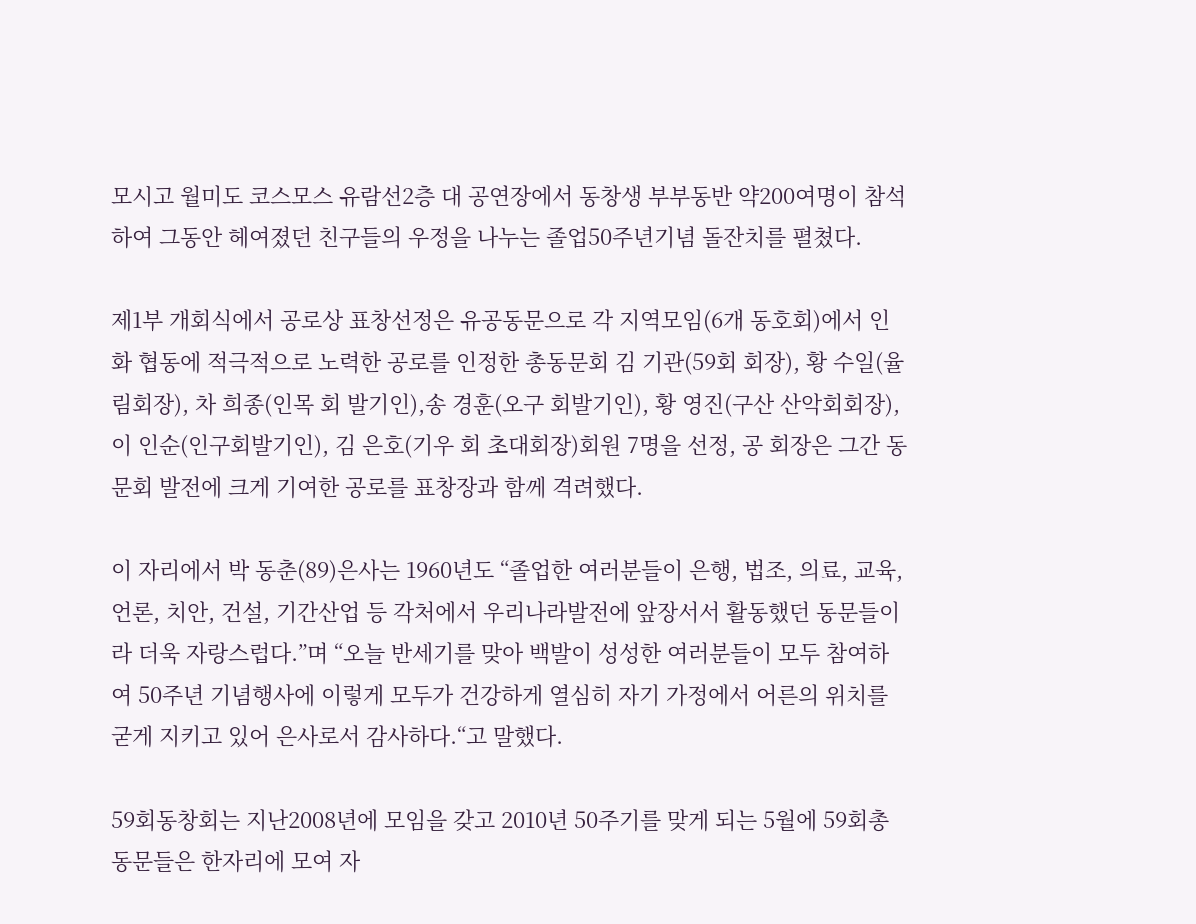모시고 월미도 코스모스 유람선2층 대 공연장에서 동창생 부부동반 약200여명이 참석하여 그동안 헤여졌던 친구들의 우정을 나누는 졸업50주년기념 돌잔치를 펼쳤다.

제1부 개회식에서 공로상 표창선정은 유공동문으로 각 지역모임(6개 동호회)에서 인화 협동에 적극적으로 노력한 공로를 인정한 총동문회 김 기관(59회 회장), 황 수일(율림회장), 차 희종(인목 회 발기인),송 경훈(오구 회발기인), 황 영진(구산 산악회회장), 이 인순(인구회발기인), 김 은호(기우 회 초대회장)회원 7명을 선정, 공 회장은 그간 동문회 발전에 크게 기여한 공로를 표창장과 함께 격려했다.

이 자리에서 박 동춘(89)은사는 1960년도 “졸업한 여러분들이 은행, 법조, 의료, 교육, 언론, 치안, 건설, 기간산업 등 각처에서 우리나라발전에 앞장서서 활동했던 동문들이라 더욱 자랑스럽다.”며 “오늘 반세기를 맞아 백발이 성성한 여러분들이 모두 참여하여 50주년 기념행사에 이렇게 모두가 건강하게 열심히 자기 가정에서 어른의 위치를 굳게 지키고 있어 은사로서 감사하다.“고 말했다.

59회동창회는 지난2008년에 모임을 갖고 2010년 50주기를 맞게 되는 5월에 59회총 동문들은 한자리에 모여 자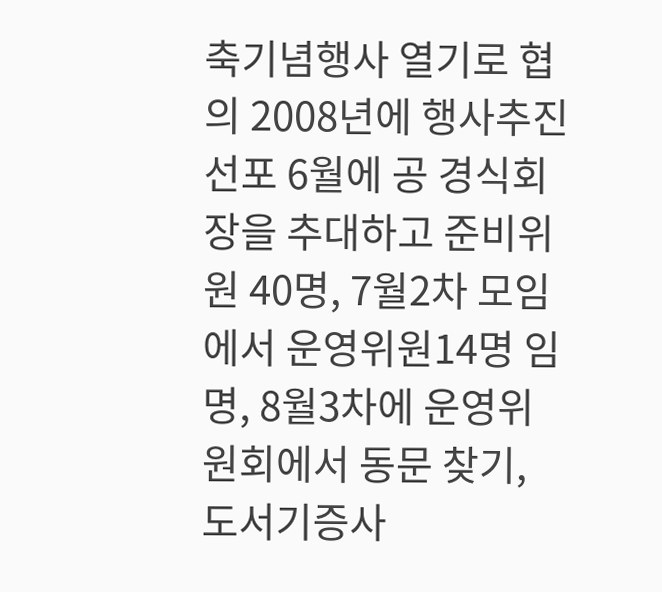축기념행사 열기로 협의 2008년에 행사추진선포 6월에 공 경식회장을 추대하고 준비위원 40명, 7월2차 모임에서 운영위원14명 임명, 8월3차에 운영위원회에서 동문 찾기, 도서기증사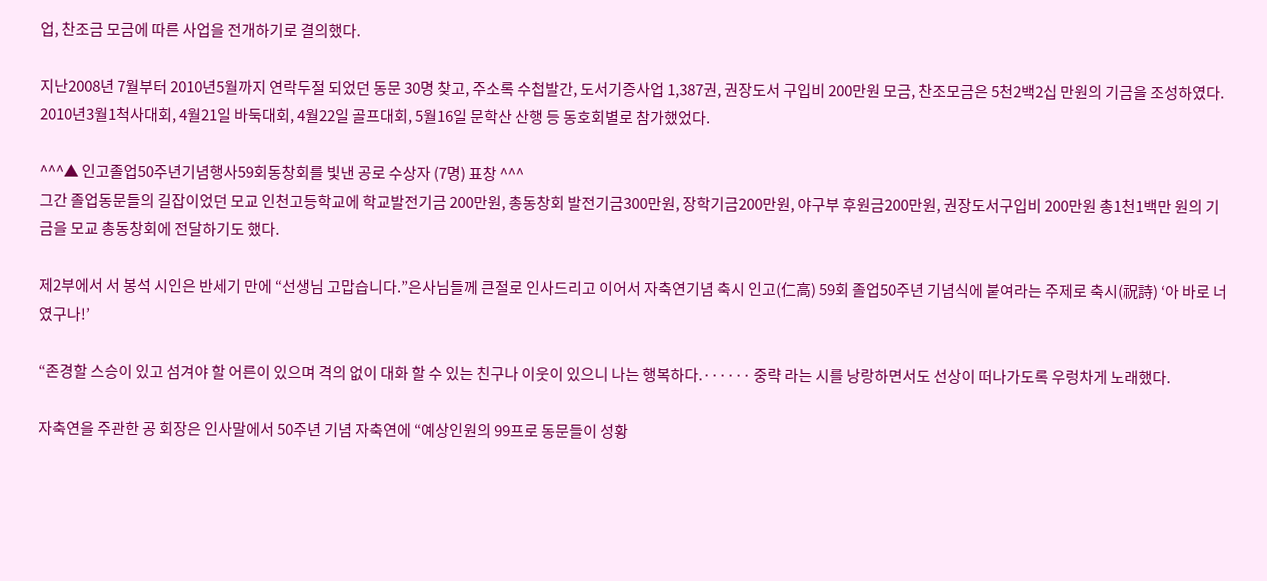업, 찬조금 모금에 따른 사업을 전개하기로 결의했다.

지난2008년 7월부터 2010년5월까지 연락두절 되었던 동문 30명 찾고, 주소록 수첩발간, 도서기증사업 1,387권, 권장도서 구입비 200만원 모금, 찬조모금은 5천2백2십 만원의 기금을 조성하였다. 2010년3월1척사대회, 4월21일 바둑대회, 4월22일 골프대회, 5월16일 문학산 산행 등 동호회별로 참가했었다.

^^^▲ 인고졸업50주년기념행사59회동창회를 빛낸 공로 수상자 (7명) 표창 ^^^
그간 졸업동문들의 길잡이었던 모교 인천고등학교에 학교발전기금 200만원, 총동창회 발전기금300만원, 장학기금200만원, 야구부 후원금200만원, 권장도서구입비 200만원 총1천1백만 원의 기금을 모교 총동창회에 전달하기도 했다.

제2부에서 서 봉석 시인은 반세기 만에 “선생님 고맙습니다.”은사님들께 큰절로 인사드리고 이어서 자축연기념 축시 인고(仁高) 59회 졸업50주년 기념식에 붙여라는 주제로 축시(祝詩) ‘아 바로 너였구나!’

“존경할 스승이 있고 섬겨야 할 어른이 있으며 격의 없이 대화 할 수 있는 친구나 이웃이 있으니 나는 행복하다.······ 중략 라는 시를 낭랑하면서도 선상이 떠나가도록 우렁차게 노래했다.

자축연을 주관한 공 회장은 인사말에서 50주년 기념 자축연에 “예상인원의 99프로 동문들이 성황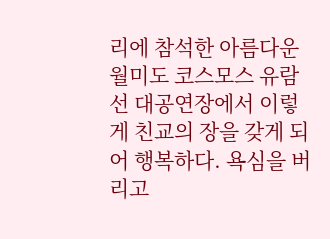리에 참석한 아름다운 월미도 코스모스 유람선 대공연장에서 이렇게 친교의 장을 갖게 되어 행복하다. 욕심을 버리고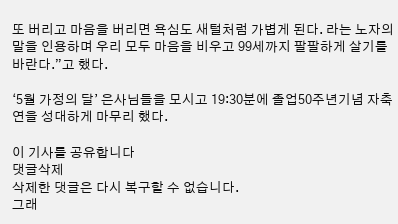또 버리고 마음을 버리면 욕심도 새털처럼 가볍게 된다. 라는 노자의 말을 인용하며 우리 모두 마음을 비우고 99세까지 팔팔하게 살기를 바란다.”고 했다.

‘5월 가정의 달’ 은사님들을 모시고 19:30분에 졸업50주년기념 자축연을 성대하게 마무리 했다.

이 기사를 공유합니다
댓글삭제
삭제한 댓글은 다시 복구할 수 없습니다.
그래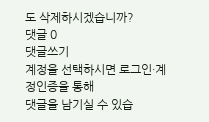도 삭제하시겠습니까?
댓글 0
댓글쓰기
계정을 선택하시면 로그인·계정인증을 통해
댓글을 남기실 수 있습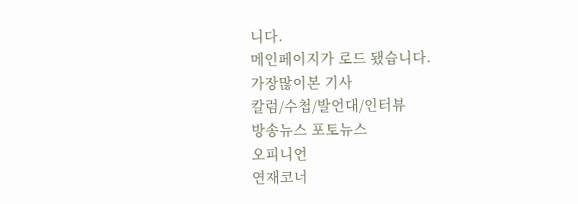니다.
메인페이지가 로드 됐습니다.
가장많이본 기사
칼럼/수첩/발언대/인터뷰
방송뉴스 포토뉴스
오피니언
연재코너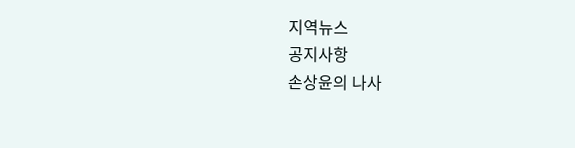지역뉴스
공지사항
손상윤의 나사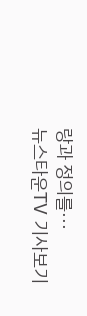랑과 정의를···
뉴스타운TV 기사보기